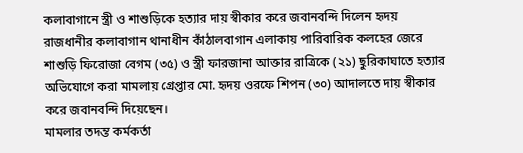কলাবাগানে স্ত্রী ও শাশুড়িকে হত্যার দায় স্বীকার করে জবানবন্দি দিলেন হৃদয়
রাজধানীর কলাবাগান থানাধীন কাঁঠালবাগান এলাকায় পারিবারিক কলহের জেরে শাশুড়ি ফিরোজা বেগম (৩৫) ও স্ত্রী ফারজানা আক্তার রাত্রিকে (২১) ছুরিকাঘাতে হত্যার অভিযোগে করা মামলায় গ্রেপ্তার মো. হৃদয় ওরফে শিপন (৩০) আদালতে দায় স্বীকার করে জবানবন্দি দিয়েছেন।
মামলার তদন্ত কর্মকর্তা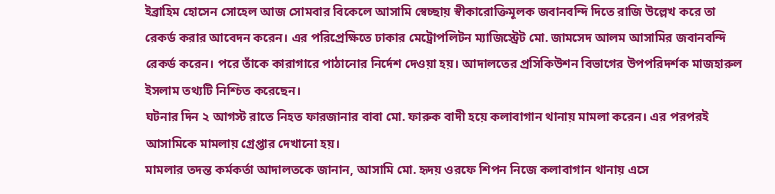ইব্রাহিম হোসেন সোহেল আজ সোমবার বিকেলে আসামি স্বেচ্ছায় স্বীকারোক্তিমূলক জবানবন্দি দিতে রাজি উল্লেখ করে তা রেকর্ড করার আবেদন করেন। এর পরিপ্রেক্ষিতে ঢাকার মেট্রোপলিটন ম্যাজিস্ট্রেট মো. জামসেদ আলম আসামির জবানবন্দি রেকর্ড করেন। পরে তাঁকে কারাগারে পাঠানোর নির্দেশ দেওয়া হয়। আদালতের প্রসিকিউশন বিভাগের উপপরিদর্শক মাজহারুল ইসলাম তথ্যটি নিশ্চিত করেছেন।
ঘটনার দিন ২ আগস্ট রাতে নিহত ফারজানার বাবা মো. ফারুক বাদী হয়ে কলাবাগান থানায় মামলা করেন। এর পরপরই আসামিকে মামলায় গ্রেপ্তার দেখানো হয়।
মামলার তদন্ত কর্মকর্তা আদালতকে জানান, আসামি মো. হৃদয় ওরফে শিপন নিজে কলাবাগান থানায় এসে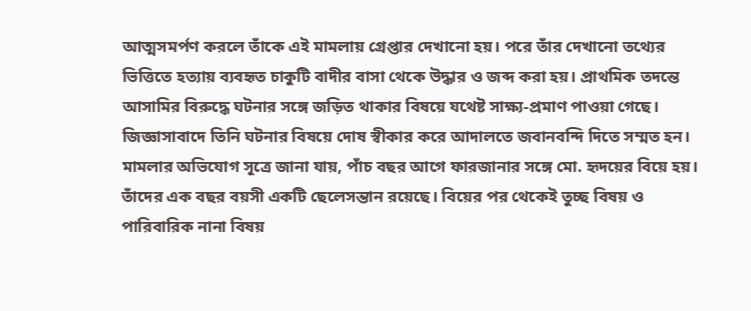আত্মসমর্পণ করলে তাঁকে এই মামলায় গ্রেপ্তার দেখানো হয়। পরে তাঁর দেখানো তথ্যের ভিত্তিতে হত্যায় ব্যবহৃত চাকুটি বাদীর বাসা থেকে উদ্ধার ও জব্দ করা হয়। প্রাথমিক তদন্তে আসামির বিরুদ্ধে ঘটনার সঙ্গে জড়িত থাকার বিষয়ে যথেষ্ট সাক্ষ্য-প্রমাণ পাওয়া গেছে। জিজ্ঞাসাবাদে তিনি ঘটনার বিষয়ে দোষ স্বীকার করে আদালতে জবানবন্দি দিতে সম্মত হন।
মামলার অভিযোগ সূত্রে জানা যায়, পাঁচ বছর আগে ফারজানার সঙ্গে মো. হৃদয়ের বিয়ে হয়। তাঁদের এক বছর বয়সী একটি ছেলেসন্তান রয়েছে। বিয়ের পর থেকেই তুচ্ছ বিষয় ও পারিবারিক নানা বিষয়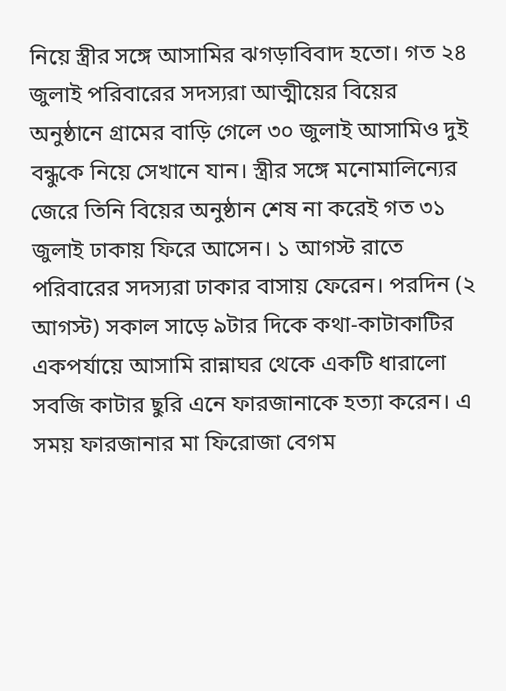নিয়ে স্ত্রীর সঙ্গে আসামির ঝগড়াবিবাদ হতো। গত ২৪ জুলাই পরিবারের সদস্যরা আত্মীয়ের বিয়ের অনুষ্ঠানে গ্রামের বাড়ি গেলে ৩০ জুলাই আসামিও দুই বন্ধুকে নিয়ে সেখানে যান। স্ত্রীর সঙ্গে মনোমালিন্যের জেরে তিনি বিয়ের অনুষ্ঠান শেষ না করেই গত ৩১ জুলাই ঢাকায় ফিরে আসেন। ১ আগস্ট রাতে পরিবারের সদস্যরা ঢাকার বাসায় ফেরেন। পরদিন (২ আগস্ট) সকাল সাড়ে ৯টার দিকে কথা-কাটাকাটির একপর্যায়ে আসামি রান্নাঘর থেকে একটি ধারালো সবজি কাটার ছুরি এনে ফারজানাকে হত্যা করেন। এ সময় ফারজানার মা ফিরোজা বেগম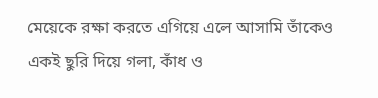মেয়েকে রক্ষা করতে এগিয়ে এলে আসামি তাঁকেও একই ছুরি দিয়ে গলা, কাঁধ ও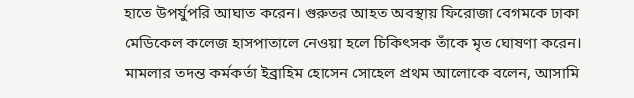হাতে উপর্যুপরি আঘাত করেন। গুরুতর আহত অবস্থায় ফিরোজা বেগমকে ঢাকা মেডিকেল কলেজ হাসপাতালে নেওয়া হলে চিকিৎসক তাঁকে মৃত ঘোষণা করেন।
মামলার তদন্ত কর্মকর্তা ইব্রাহিম হোসেন সোহেল প্রথম আলোকে বলেন, আসামি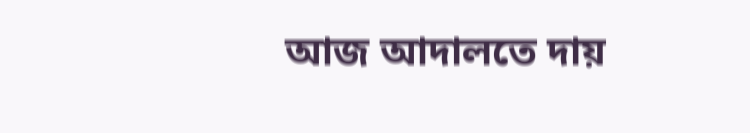আজ আদালতে দায়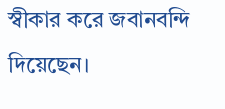স্বীকার করে জবানবন্দি দিয়েছেন।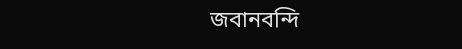জবানবন্দি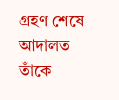গ্রহণ শেষে আদালত তাঁকে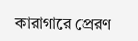কারাগারে প্রেরণ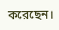করেছেন।